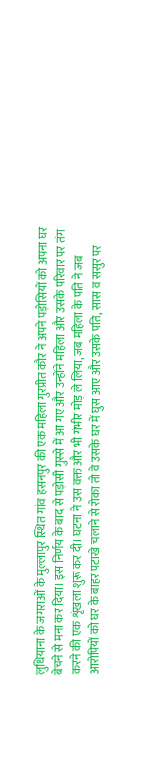लुधियाना के जगराओं के मुल्लापुर स्थित गांव हसनपुर की एक महिला गुरप्रीत कौर ने अपने पड़ोसियों को अपना घर बेचने से मना कर दिया। इस निर्णय के बाद से पड़ोसी गुस्से में आ गए और उन्होंने महिला और उसके परिवार पर तंग करने की एक शृंखला शुरू कर दी। घटना ने उस वक्त और भी गंभीर मोड़ ले लिया, जब महिला के पति ने जब आरोपियों को घर के बाहर पटाखे चलाने से रोका तो वे उसके घर में घुस आए और उसके पति, सास व ससुर पर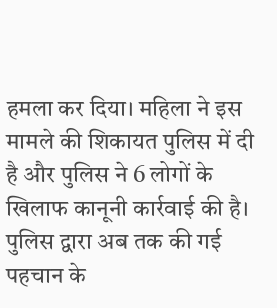हमला कर दिया। महिला ने इस मामले की शिकायत पुलिस में दी है और पुलिस ने 6 लोगों के खिलाफ कानूनी कार्रवाई की है।
पुलिस द्वारा अब तक की गई पहचान के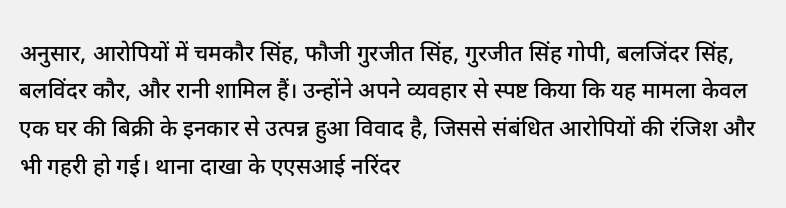अनुसार, आरोपियों में चमकौर सिंह, फौजी गुरजीत सिंह, गुरजीत सिंह गोपी, बलजिंदर सिंह, बलविंदर कौर, और रानी शामिल हैं। उन्होंने अपने व्यवहार से स्पष्ट किया कि यह मामला केवल एक घर की बिक्री के इनकार से उत्पन्न हुआ विवाद है, जिससे संबंधित आरोपियों की रंजिश और भी गहरी हो गई। थाना दाखा के एएसआई नरिंदर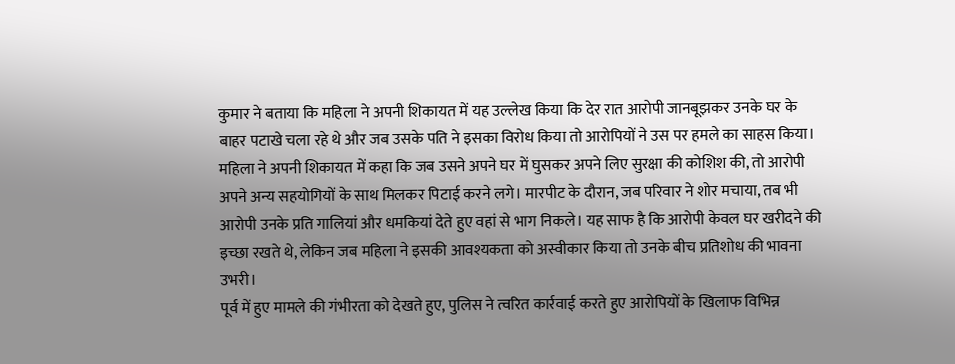कुमार ने बताया कि महिला ने अपनी शिकायत में यह उल्लेख किया कि देर रात आरोपी जानबूझकर उनके घर के बाहर पटाखे चला रहे थे और जब उसके पति ने इसका विरोध किया तो आरोपियों ने उस पर हमले का साहस किया।
महिला ने अपनी शिकायत में कहा कि जब उसने अपने घर में घुसकर अपने लिए सुरक्षा की कोशिश की, तो आरोपी अपने अन्य सहयोगियों के साथ मिलकर पिटाई करने लगे। मारपीट के दौरान, जब परिवार ने शोर मचाया, तब भी आरोपी उनके प्रति गालियां और धमकियां देते हुए वहां से भाग निकले। यह साफ है कि आरोपी केवल घर खरीदने की इच्छा रखते थे, लेकिन जब महिला ने इसकी आवश्यकता को अस्वीकार किया तो उनके बीच प्रतिशोध की भावना उभरी।
पूर्व में हुए मामले की गंभीरता को देखते हुए, पुलिस ने त्वरित कार्रवाई करते हुए आरोपियों के खिलाफ विभिन्न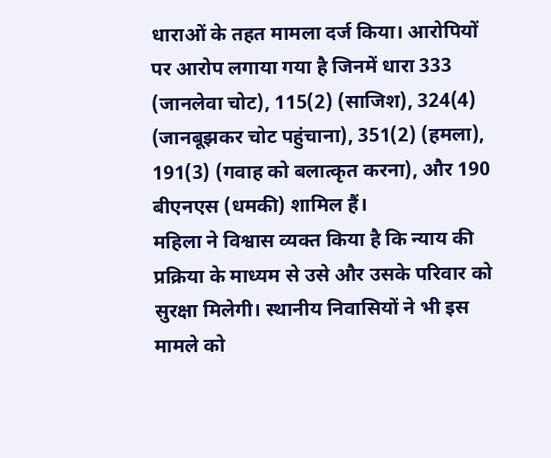धाराओं के तहत मामला दर्ज किया। आरोपियों पर आरोप लगाया गया है जिनमें धारा 333 (जानलेवा चोट), 115(2) (साजिश), 324(4) (जानबूझकर चोट पहुंचाना), 351(2) (हमला), 191(3) (गवाह को बलात्कृत करना), और 190 बीएनएस (धमकी) शामिल हैं।
महिला ने विश्वास व्यक्त किया है कि न्याय की प्रक्रिया के माध्यम से उसे और उसके परिवार को सुरक्षा मिलेगी। स्थानीय निवासियों ने भी इस मामले को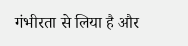गंभीरता से लिया है और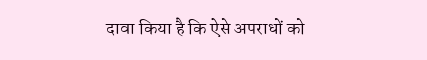दावा किया है कि ऐसे अपराधों को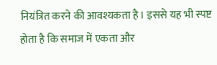नियंत्रित करने की आवश्यकता है। इससे यह भी स्पष्ट होता है कि समाज में एकता और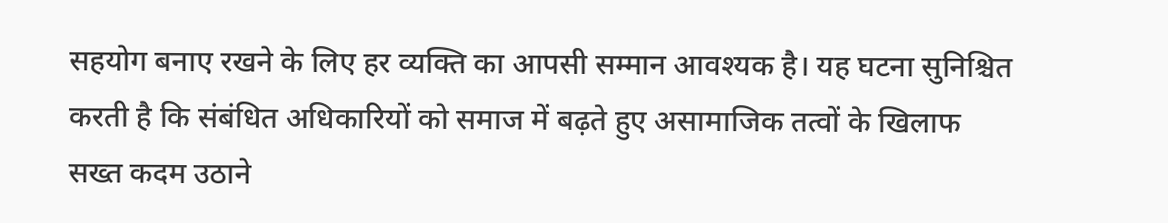सहयोग बनाए रखने के लिए हर व्यक्ति का आपसी सम्मान आवश्यक है। यह घटना सुनिश्चित करती है कि संबंधित अधिकारियों को समाज में बढ़ते हुए असामाजिक तत्वों के खिलाफ सख्त कदम उठाने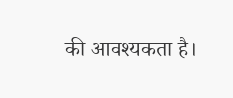की आवश्यकता है।